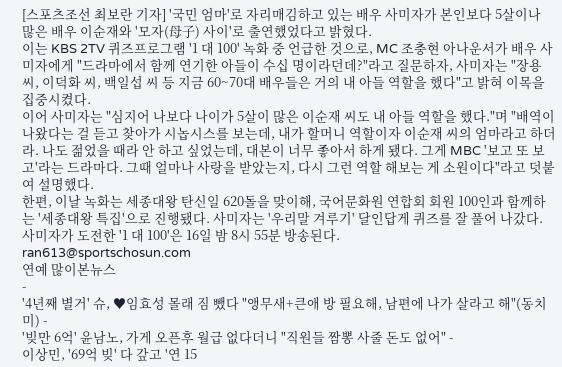[스포츠조선 최보란 기자] '국민 엄마'로 자리매김하고 있는 배우 사미자가 본인보다 5살이나 많은 배우 이순재와 '모자(母子) 사이'로 출연했었다고 밝혔다.
이는 KBS 2TV 퀴즈프로그램 '1 대 100' 녹화 중 언급한 것으로, MC 조충현 아나운서가 배우 사미자에게 "드라마에서 함께 연기한 아들이 수십 명이라던데?"라고 질문하자, 사미자는 "장용 씨, 이덕화 씨, 백일섭 씨 등 지금 60~70대 배우들은 거의 내 아들 역할을 했다"고 밝혀 이목을 집중시켰다.
이어 사미자는 "심지어 나보다 나이가 5살이 많은 이순재 씨도 내 아들 역할을 했다."며 "배역이 나왔다는 걸 듣고 찾아가 시놉시스를 보는데, 내가 할머니 역할이자 이순재 씨의 엄마라고 하더라. 나도 젊었을 때라 안 하고 싶었는데, 대본이 너무 좋아서 하게 됐다. 그게 MBC '보고 또 보고'라는 드라마다. 그때 얼마나 사랑을 받았는지, 다시 그런 역할 해보는 게 소원이다"라고 덧붙여 설명했다.
한편, 이날 녹화는 세종대왕 탄신일 620돌을 맞이해, 국어문화원 연합회 회원 100인과 함께하는 '세종대왕 특집'으로 진행됐다. 사미자는 '우리말 겨루기' 달인답게 퀴즈를 잘 풀어 나갔다.
사미자가 도전한 '1 대 100'은 16일 밤 8시 55분 방송된다.
ran613@sportschosun.com
연예 많이본뉴스
-
'4년째 별거' 슈, ♥임효성 몰래 짐 뺐다 "앵무새+큰애 방 필요해, 남편에 나가 살라고 해"(동치미) -
'빚만 6억' 윤남노, 가게 오픈후 월급 없다더니 "직원들 짬뽕 사줄 돈도 없어" -
이상민, '69억 빚' 다 갚고 '연 15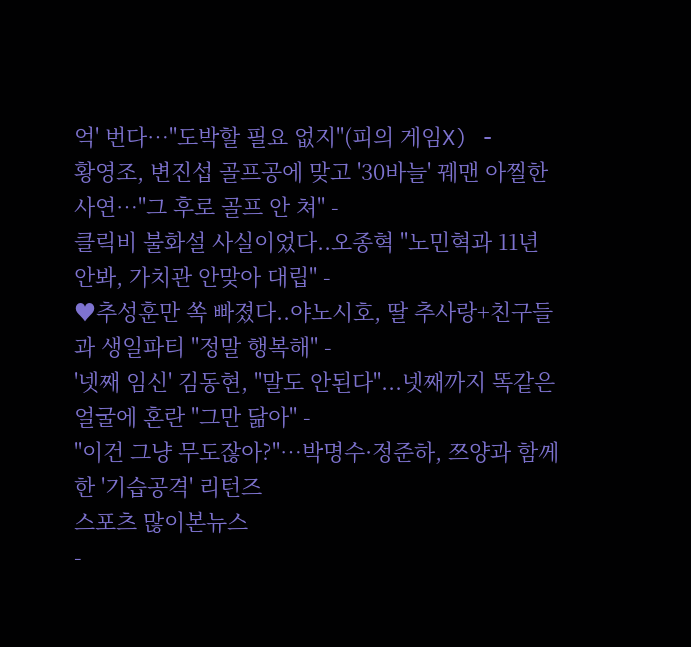억' 번다…"도박할 필요 없지"(피의 게임X) -
황영조, 변진섭 골프공에 맞고 '30바늘' 꿰맨 아찔한 사연…"그 후로 골프 안 쳐" -
클릭비 불화설 사실이었다..오종혁 "노민혁과 11년 안봐, 가치관 안맞아 대립" -
♥추성훈만 쏙 빠졌다..야노시호, 딸 추사랑+친구들과 생일파티 "정말 행복해" -
'넷째 임신' 김동현, "말도 안된다"...넷째까지 똑같은 얼굴에 혼란 "그만 닮아" -
"이건 그냥 무도잖아?"…박명수·정준하, 쯔양과 함께한 '기습공격' 리턴즈
스포츠 많이본뉴스
-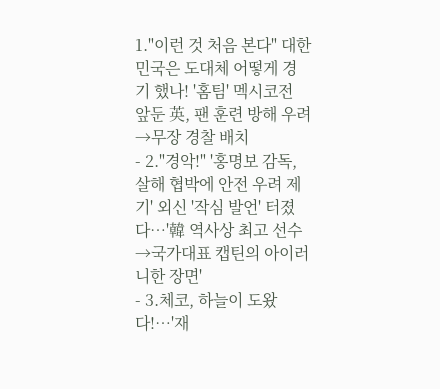1."이런 것 처음 본다" 대한민국은 도대체 어떻게 경기 했나! '홈팀' 멕시코전 앞둔 英, 팬 훈련 방해 우려→무장 경찰 배치
- 2."경악!" '홍명보 감독, 살해 협박에 안전 우려 제기' 외신 '작심 발언' 터졌다…'韓 역사상 최고 선수→국가대표 캡틴의 아이러니한 장면'
- 3.체코, 하늘이 도왔다!…'재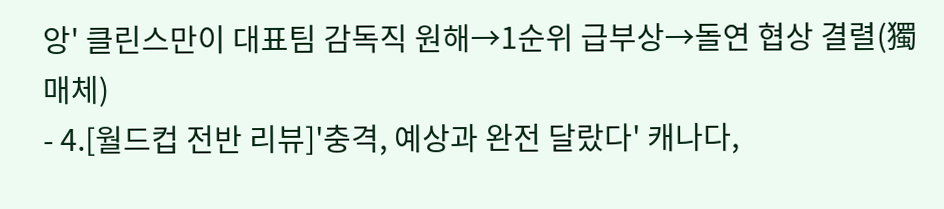앙' 클린스만이 대표팀 감독직 원해→1순위 급부상→돌연 협상 결렬(獨매체)
- 4.[월드컵 전반 리뷰]'충격, 예상과 완전 달랐다' 캐나다,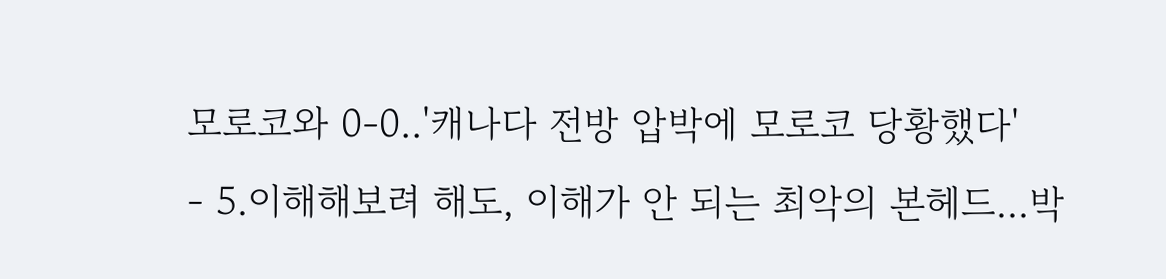모로코와 0-0..'캐나다 전방 압박에 모로코 당황했다'
- 5.이해해보려 해도, 이해가 안 되는 최악의 본헤드...박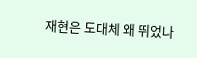재현은 도대체 왜 뛰었나